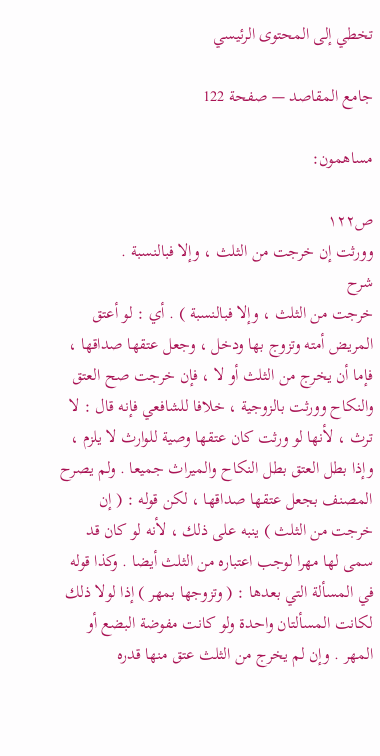تخطي إلى المحتوى الرئيسي

جامع المقاصد — صفحة 122

مساهمون:

ص١٢٢
وورثت إن خرجت من الثلث ، وإلا فبالنسبة .
شرح
خرجت من الثلث ، وإلا فبالنسبة ) . أي : لو أعتق المريض أمته وتزوج بها ودخل ، وجعل عتقها صداقها ، فإما أن يخرج من الثلث أو لا ، فإن خرجت صح العتق والنكاح وورثت بالزوجية ، خلافا للشافعي فإنه قال : لا ترث ، لأنها لو ورثت كان عتقها وصية للوارث لا يلزم ، وإذا بطل العتق بطل النكاح والميراث جميعا . ولم يصرح المصنف بجعل عتقها صداقها ، لكن قوله : ( إن خرجت من الثلث ) ينبه على ذلك ، لأنه لو كان قد سمى لها مهرا لوجب اعتباره من الثلث أيضا . وكذا قوله في المسألة التي بعدها : ( وتزوجها بمهر ) إذا لولا ذلك لكانت المسألتان واحدة ولو كانت مفوضة البضع أو المهر . وإن لم يخرج من الثلث عتق منها قدره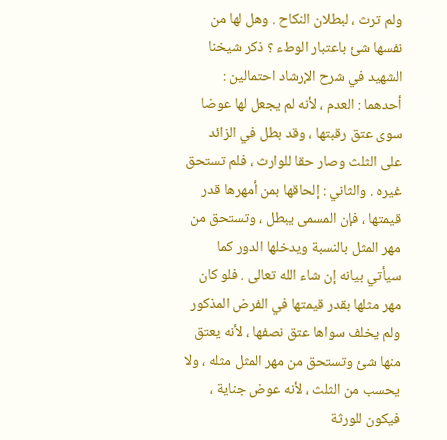ولم ترث ، لبطلان النكاح . وهل لها من نفسها شئ باعتبار الوطء ؟ ذكر شيخنا الشهيد في شرح الإرشاد احتمالين : أحدهما : العدم ، لأنه لم يجعل لها عوضا سوى عتق رقبتها ، وقد بطل في الزائد على الثلث وصار حقا للوارث ، فلم تستحق غيره . والثاني : إلحاقها بمن أمهرها قدر قيمتها ، فإن المسمى يبطل ، وتستحق من مهر المثل بالنسبة ويدخلها الدور كما سيأتي بيانه إن شاء الله تعالى . فلو كان مهر مثلها بقدر قيمتها في الفرض المذكور ولم يخلف سواها عتق نصفها ، لأنه يعتق منها شئ وتستحق من مهر المثل مثله ، ولا يحسب من الثلث ، لأنه عوض جناية ، فيكون للورثة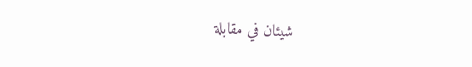شيئان في مقابلة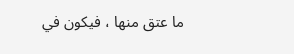ما عتق منها ، فيكون في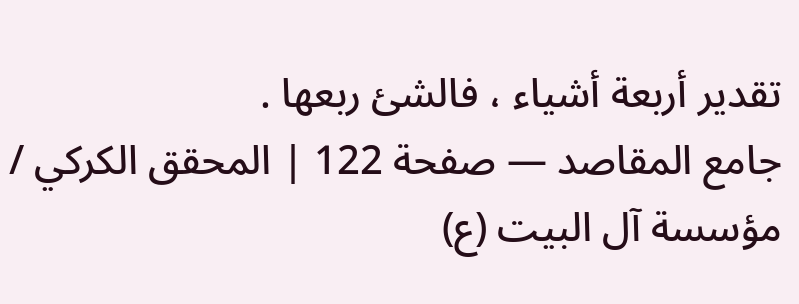تقدير أربعة أشياء ، فالشئ ربعها .
جامع المقاصد — صفحة 122 | المحقق الكركي / مؤسسة آل البيت (ع)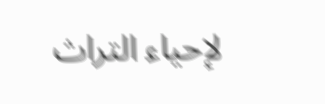لإحياء التراث